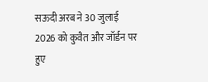सऊदी अरब ने 30 जुलाई 2026 को कुवैत और जॉर्डन पर हुए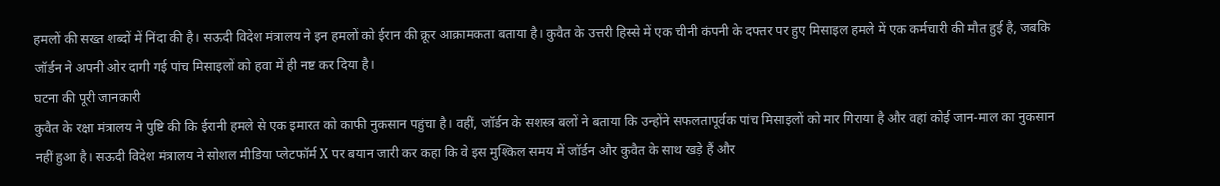हमलों की सख्त शब्दों में निंदा की है। सऊदी विदेश मंत्रालय ने इन हमलों को ईरान की क्रूर आक्रामकता बताया है। कुवैत के उत्तरी हिस्से में एक चीनी कंपनी के दफ्तर पर हुए मिसाइल हमले में एक कर्मचारी की मौत हुई है, जबकि जॉर्डन ने अपनी ओर दागी गई पांच मिसाइलों को हवा में ही नष्ट कर दिया है।
घटना की पूरी जानकारी
कुवैत के रक्षा मंत्रालय ने पुष्टि की कि ईरानी हमले से एक इमारत को काफी नुकसान पहुंचा है। वहीं, जॉर्डन के सशस्त्र बलों ने बताया कि उन्होंने सफलतापूर्वक पांच मिसाइलों को मार गिराया है और वहां कोई जान-माल का नुकसान नहीं हुआ है। सऊदी विदेश मंत्रालय ने सोशल मीडिया प्लेटफॉर्म X पर बयान जारी कर कहा कि वे इस मुश्किल समय में जॉर्डन और कुवैत के साथ खड़े हैं और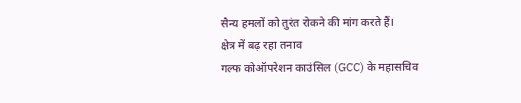सैन्य हमलों को तुरंत रोकने की मांग करते हैं।
क्षेत्र में बढ़ रहा तनाव
गल्फ कोऑपरेशन काउंसिल (GCC) के महासचिव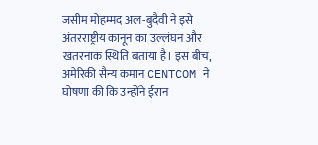जसीम मोहम्मद अल-बुदैवी ने इसे अंतरराष्ट्रीय कानून का उल्लंघन और खतरनाक स्थिति बताया है। इस बीच, अमेरिकी सैन्य कमान CENTCOM ने घोषणा की कि उन्होंने ईरान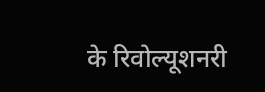के रिवोल्यूशनरी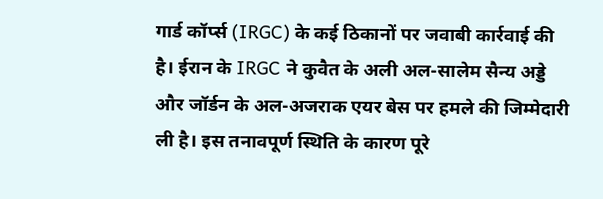गार्ड कॉर्प्स (IRGC) के कई ठिकानों पर जवाबी कार्रवाई की है। ईरान के IRGC ने कुवैत के अली अल-सालेम सैन्य अड्डे और जॉर्डन के अल-अजराक एयर बेस पर हमले की जिम्मेदारी ली है। इस तनावपूर्ण स्थिति के कारण पूरे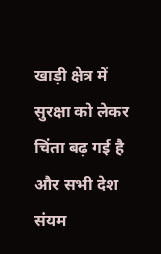खाड़ी क्षेत्र में सुरक्षा को लेकर चिंता बढ़ गई है और सभी देश संयम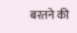बरतने की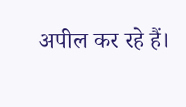अपील कर रहे हैं।